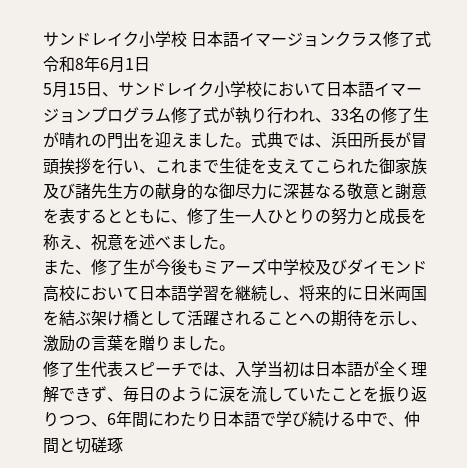サンドレイク小学校 日本語イマージョンクラス修了式
令和8年6月1日
5月15日、サンドレイク小学校において日本語イマージョンプログラム修了式が執り行われ、33名の修了生が晴れの門出を迎えました。式典では、浜田所長が冒頭挨拶を行い、これまで生徒を支えてこられた御家族及び諸先生方の献身的な御尽力に深甚なる敬意と謝意を表するとともに、修了生一人ひとりの努力と成長を称え、祝意を述べました。
また、修了生が今後もミアーズ中学校及びダイモンド高校において日本語学習を継続し、将来的に日米両国を結ぶ架け橋として活躍されることへの期待を示し、激励の言葉を贈りました。
修了生代表スピーチでは、入学当初は日本語が全く理解できず、毎日のように涙を流していたことを振り返りつつ、6年間にわたり日本語で学び続ける中で、仲間と切磋琢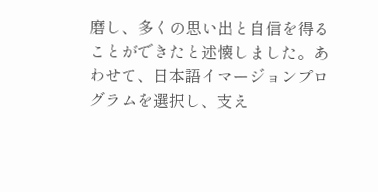磨し、多くの思い出と自信を得ることができたと述懐しました。あわせて、日本語イマージョンプログラムを選択し、支え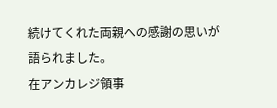続けてくれた両親への感謝の思いが語られました。
在アンカレジ領事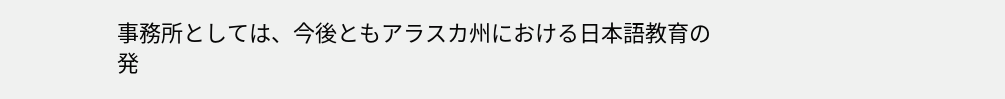事務所としては、今後ともアラスカ州における日本語教育の発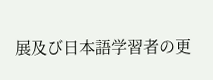展及び日本語学習者の更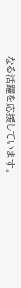なる活躍を応援しています。